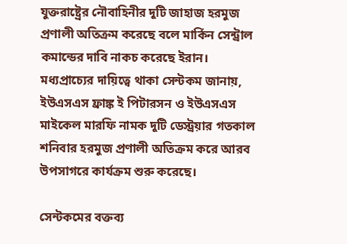যুক্তরাষ্ট্রের নৌবাহিনীর দুটি জাহাজ হরমুজ প্রণালী অতিক্রম করেছে বলে মার্কিন সেন্ট্রাল কমান্ডের দাবি নাকচ করেছে ইরান। মধ্যপ্রাচ্যের দায়িত্বে থাকা সেন্টকম জানায়, ইউএসএস ফ্রাঙ্ক ই পিটারসন ও ইউএসএস মাইকেল মারফি নামক দুটি ডেস্ট্রয়ার গতকাল শনিবার হরমুজ প্রণালী অতিক্রম করে আরব উপসাগরে কার্যক্রম শুরু করেছে।

সেন্টকমের বক্তব্য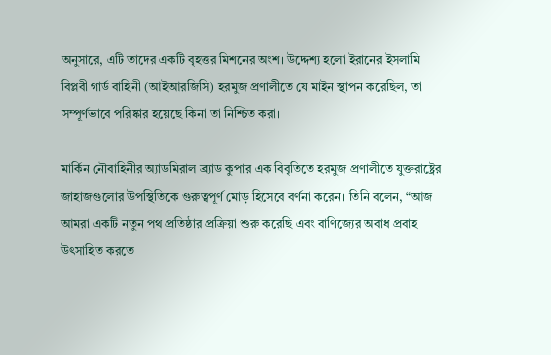অনুসারে, এটি তাদের একটি বৃহত্তর মিশনের অংশ। উদ্দেশ্য হলো ইরানের ইসলামি বিপ্লবী গার্ড বাহিনী (আইআরজিসি) হরমুজ প্রণালীতে যে মাইন স্থাপন করেছিল, তা সম্পূর্ণভাবে পরিষ্কার হয়েছে কিনা তা নিশ্চিত করা।

মার্কিন নৌবাহিনীর অ্যাডমিরাল ব্র্যাড কুপার এক বিবৃতিতে হরমুজ প্রণালীতে যুক্তরাষ্ট্রের জাহাজগুলোর উপস্থিতিকে গুরুত্বপূর্ণ মোড় হিসেবে বর্ণনা করেন। তিনি বলেন, “আজ আমরা একটি নতুন পথ প্রতিষ্ঠার প্রক্রিয়া শুরু করেছি এবং বাণিজ্যের অবাধ প্রবাহ উৎসাহিত করতে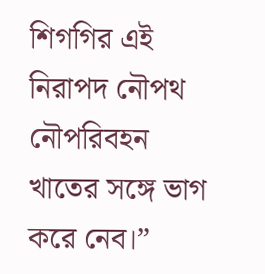শিগগির এই নিরাপদ নৌপথ নৌপরিবহন খাতের সঙ্গে ভাগ করে নেব।”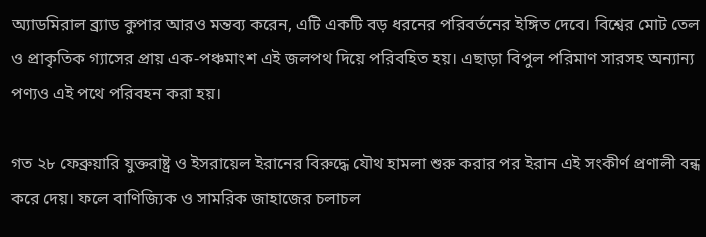অ্যাডমিরাল ব্র্যাড কুপার আরও মন্তব্য করেন, এটি একটি বড় ধরনের পরিবর্তনের ইঙ্গিত দেবে। বিশ্বের মোট তেল ও প্রাকৃতিক গ্যাসের প্রায় এক-পঞ্চমাংশ এই জলপথ দিয়ে পরিবহিত হয়। এছাড়া বিপুল পরিমাণ সারসহ অন্যান্য পণ্যও এই পথে পরিবহন করা হয়।

গত ২৮ ফেব্রুয়ারি যুক্তরাষ্ট্র ও ইসরায়েল ইরানের বিরুদ্ধে যৌথ হামলা শুরু করার পর ইরান এই সংকীর্ণ প্রণালী বন্ধ করে দেয়। ফলে বাণিজ্যিক ও সামরিক জাহাজের চলাচল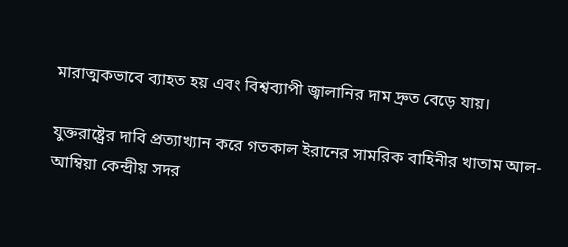মারাত্মকভাবে ব্যাহত হয় এবং বিশ্বব্যাপী জ্বালানির দাম দ্রুত বেড়ে যায়।

যুক্তরাষ্ট্রের দাবি প্রত্যাখ্যান করে গতকাল ইরানের সামরিক বাহিনীর খাতাম আল-আম্বিয়া কেন্দ্রীয় সদর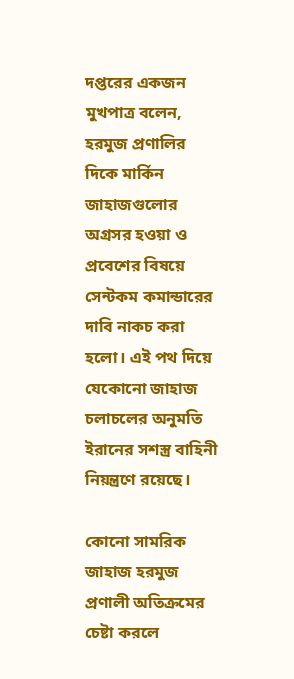দপ্তরের একজন মুখপাত্র বলেন, হরমুজ প্রণালির দিকে মার্কিন জাহাজগুলোর অগ্রসর হওয়া ও প্রবেশের বিষয়ে সেন্টকম কমান্ডারের দাবি নাকচ করা হলো। এই পথ দিয়ে যেকোনো জাহাজ চলাচলের অনুমতি ইরানের সশস্ত্র বাহিনী নিয়ন্ত্রণে রয়েছে।

কোনো সামরিক জাহাজ হরমুজ প্রণালী অতিক্রমের চেষ্টা করলে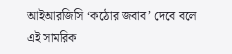আইআরজিসি ‘কঠোর জবাব’ দেবে বলে এই সামরিক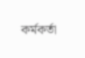কর্মকর্তা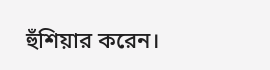হুঁশিয়ার করেন।